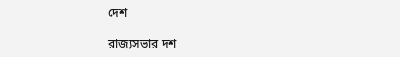দেশ

রাজ্যসভার দশ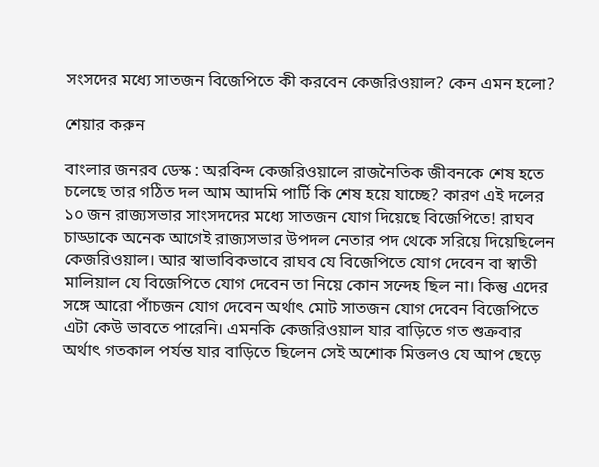সংসদের মধ্যে সাতজন বিজেপিতে কী করবেন কেজরিওয়াল? কেন এমন হলো?

শেয়ার করুন

বাংলার জনরব ডেস্ক : অরবিন্দ কেজরিওয়ালে রাজনৈতিক জীবনকে শেষ হতে চলেছে তার গঠিত দল আম আদমি পার্টি কি শেষ হয়ে যাচ্ছে? কারণ এই দলের ১০ জন রাজ্যসভার সাংসদদের মধ্যে সাতজন যোগ দিয়েছে বিজেপিতে! রাঘব চাড্ডাকে অনেক আগেই রাজ্যসভার উপদল নেতার পদ থেকে সরিয়ে দিয়েছিলেন কেজরিওয়াল। আর স্বাভাবিকভাবে রাঘব যে বিজেপিতে যোগ দেবেন বা স্বাতী মালিয়াল যে বিজেপিতে যোগ দেবেন তা নিয়ে কোন সন্দেহ ছিল না। কিন্তু এদের সঙ্গে আরো পাঁচজন যোগ দেবেন অর্থাৎ মোট সাতজন যোগ দেবেন বিজেপিতে এটা কেউ ভাবতে পারেনি। এমনকি কেজরিওয়াল যার বাড়িতে গত শুক্রবার অর্থাৎ গতকাল পর্যন্ত যার বাড়িতে ছিলেন সেই অশোক মিত্তলও যে আপ ছেড়ে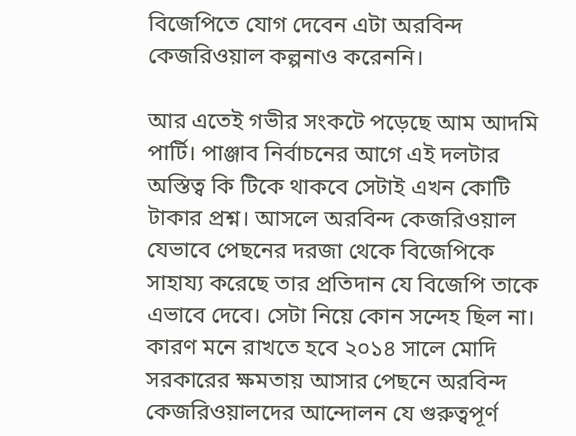বিজেপিতে যোগ দেবেন এটা অরবিন্দ কেজরিওয়াল কল্পনাও করেননি।

আর এতেই গভীর সংকটে পড়েছে আম আদমি পার্টি। পাঞ্জাব নির্বাচনের আগে এই দলটার অস্তিত্ব কি টিকে থাকবে সেটাই এখন কোটি টাকার প্রশ্ন। আসলে অরবিন্দ কেজরিওয়াল যেভাবে পেছনের দরজা থেকে বিজেপিকে সাহায্য করেছে তার প্রতিদান যে বিজেপি তাকে এভাবে দেবে। সেটা নিয়ে কোন সন্দেহ ছিল না। কারণ মনে রাখতে হবে ২০১৪ সালে মোদি সরকারের ক্ষমতায় আসার পেছনে অরবিন্দ কেজরিওয়ালদের আন্দোলন যে গুরুত্বপূর্ণ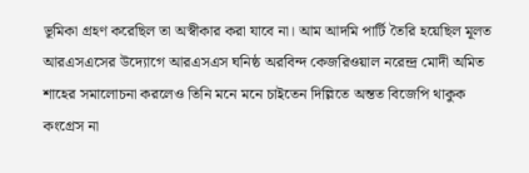ভূমিকা গ্রহণ করেছিল তা অস্বীকার করা যাবে না। আম আদমি পার্টি তৈরি হয়েছিল মূলত আরএসএসের উদ্যোগে আরএসএস ঘনিষ্ঠ অরবিন্দ কেজরিওয়াল নরেন্দ্র মোদী অমিত শাহের সমালোচনা করলেও তিনি মনে মনে চাইতেন দিল্লিতে অন্তত বিজেপি থাকুক কংগ্রেস না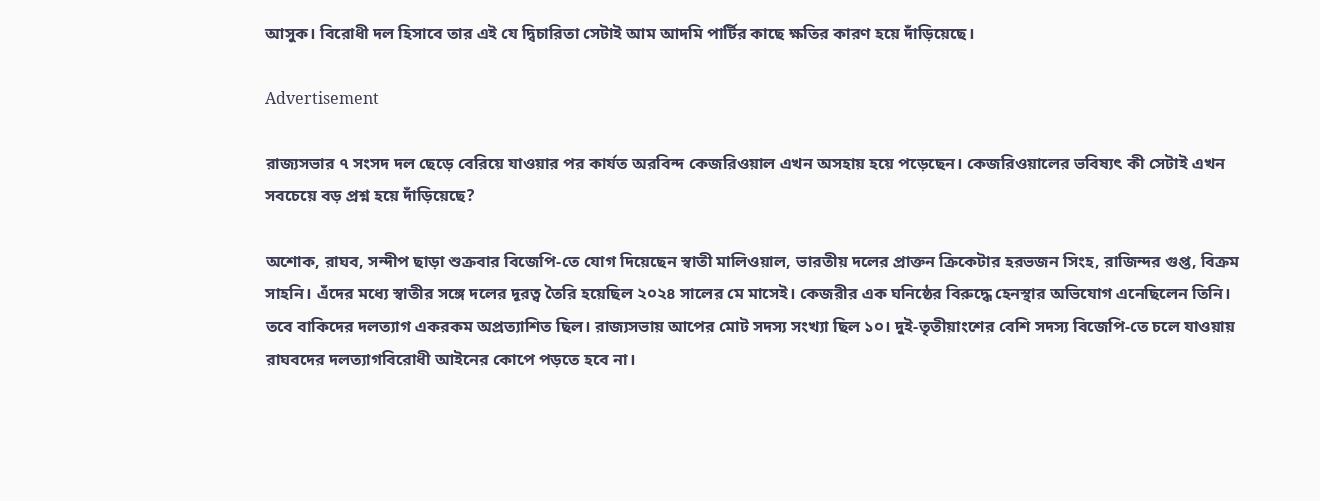আসুক। বিরোধী দল হিসাবে তার এই যে দ্বিচারিতা সেটাই আম আদমি পার্টির কাছে ক্ষতির কারণ হয়ে দাঁড়িয়েছে।

Advertisement

রাজ্যসভার ৭ সংসদ দল ছেড়ে বেরিয়ে যাওয়ার পর কার্যত অরবিন্দ কেজরিওয়াল এখন অসহায় হয়ে পড়েছেন। কেজরিওয়ালের ভবিষ্যৎ কী সেটাই এখন সবচেয়ে বড় প্রশ্ন হয়ে দাঁড়িয়েছে?

অশোক, রাঘব, সন্দীপ ছাড়া শুক্রবার বিজেপি-তে যোগ দিয়েছেন স্বাতী মালিওয়াল, ভারতীয় দলের প্রাক্তন ক্রিকেটার হরভজন সিংহ, রাজিন্দর গুপ্ত, বিক্রম সাহনি। এঁদের মধ্যে স্বাতীর সঙ্গে দলের দূরত্ব তৈরি হয়েছিল ২০২৪ সালের মে মাসেই। কেজরীর এক ঘনিষ্ঠের বিরুদ্ধে হেনস্থার অভিযোগ এনেছিলেন তিনি। তবে বাকিদের দলত্যাগ একরকম অপ্রত্যাশিত ছিল। রাজ্যসভায় আপের মোট সদস্য সংখ্যা ছিল ১০। দুই-তৃতীয়াংশের বেশি সদস্য বিজেপি-তে চলে যাওয়ায় রাঘবদের দলত্যাগবিরোধী আইনের কোপে পড়তে হবে না।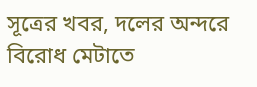সূত্রের খবর, দলের অন্দরে বিরোধ মেটাতে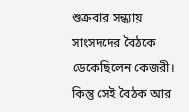শুক্রবার সন্ধ্যায় সাংসদদের বৈঠকে ডেকেছিলেন কেজরী। কিন্তু সেই বৈঠক আর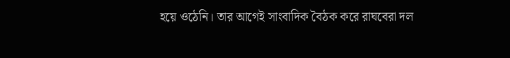হয়ে ওঠেনি। তার আগেই সাংবাদিক বৈঠক করে রাঘবেরা দল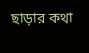ছাড়ার কথা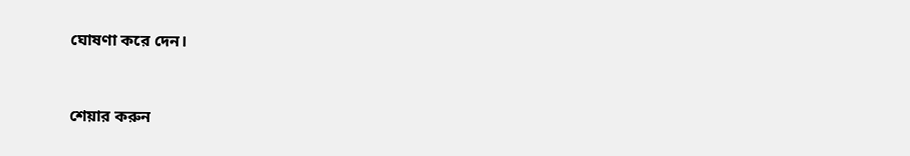ঘোষণা করে দেন।


শেয়ার করুন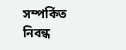সম্পর্কিত নিবন্ধ